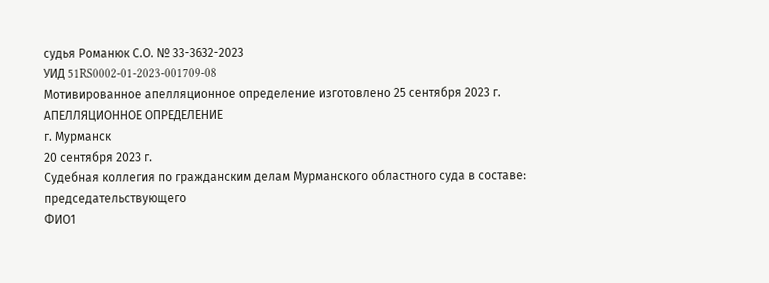судья Романюк С.О. № 33-3632-2023
УИД 51RS0002-01-2023-001709-08
Мотивированное апелляционное определение изготовлено 25 сентября 2023 г.
АПЕЛЛЯЦИОННОЕ ОПРЕДЕЛЕНИЕ
г. Мурманск
20 сентября 2023 г.
Судебная коллегия по гражданским делам Мурманского областного суда в составе:
председательствующего
ФИО1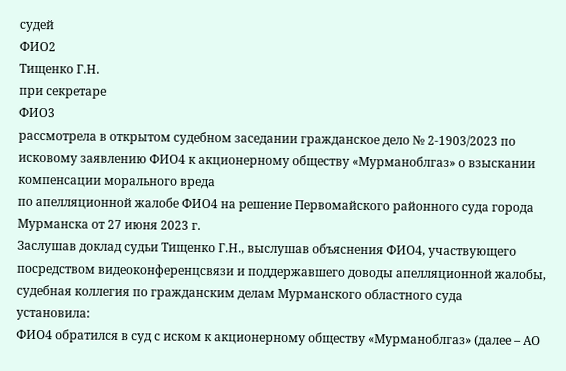судей
ФИО2
Тищенко Г.Н.
при секретаре
ФИО3
рассмотрела в открытом судебном заседании гражданское дело № 2-1903/2023 по исковому заявлению ФИО4 к акционерному обществу «Мурманоблгаз» о взыскании компенсации морального вреда
по апелляционной жалобе ФИО4 на решение Первомайского районного суда города Мурманска от 27 июня 2023 г.
Заслушав доклад судьи Тищенко Г.Н., выслушав объяснения ФИО4, участвующего посредством видеоконференцсвязи и поддержавшего доводы апелляционной жалобы, судебная коллегия по гражданским делам Мурманского областного суда
установила:
ФИО4 обратился в суд с иском к акционерному обществу «Мурманоблгаз» (далее – АО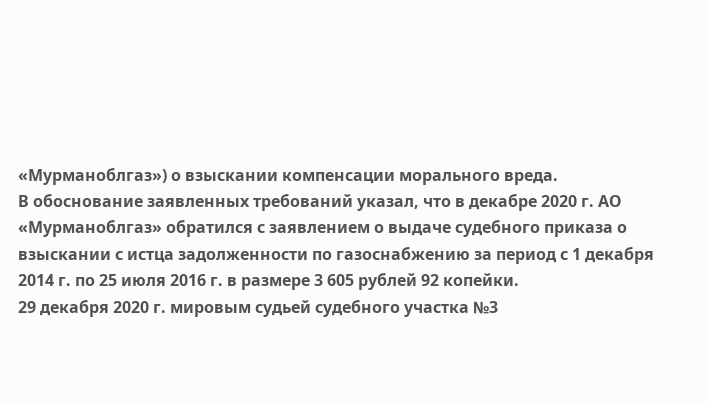«Мурманоблгаз») о взыскании компенсации морального вреда.
В обоснование заявленных требований указал, что в декабре 2020 г. АО «Мурманоблгаз» обратился с заявлением о выдаче судебного приказа о взыскании с истца задолженности по газоснабжению за период с 1 декабря 2014 г. по 25 июля 2016 г. в размере 3 605 рублей 92 копейки.
29 декабря 2020 г. мировым судьей судебного участка №3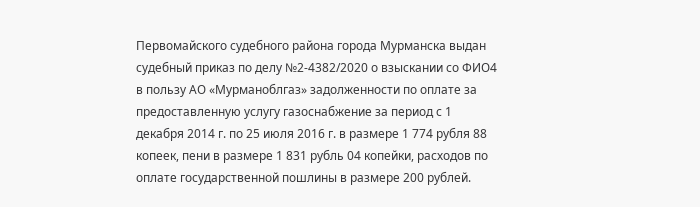Первомайского судебного района города Мурманска выдан судебный приказ по делу №2-4382/2020 о взыскании со ФИО4 в пользу АО «Мурманоблгаз» задолженности по оплате за предоставленную услугу газоснабжение за период с 1 декабря 2014 г. по 25 июля 2016 г. в размере 1 774 рубля 88 копеек, пени в размере 1 831 рубль 04 копейки, расходов по оплате государственной пошлины в размере 200 рублей.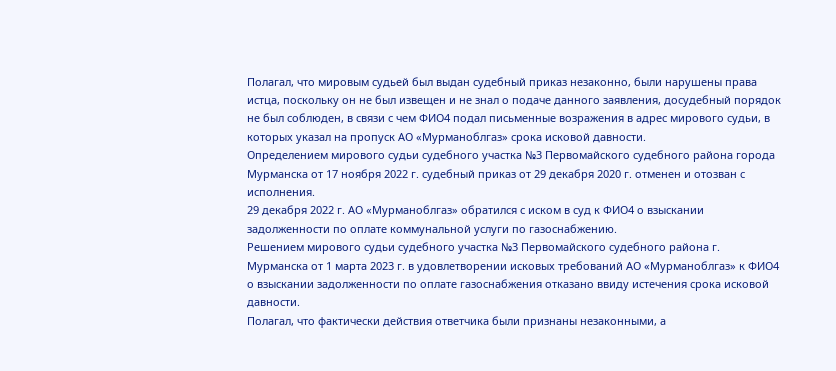Полагал, что мировым судьей был выдан судебный приказ незаконно, были нарушены права истца, поскольку он не был извещен и не знал о подаче данного заявления, досудебный порядок не был соблюден, в связи с чем ФИО4 подал письменные возражения в адрес мирового судьи, в которых указал на пропуск АО «Мурманоблгаз» срока исковой давности.
Определением мирового судьи судебного участка №3 Первомайского судебного района города Мурманска от 17 ноября 2022 г. судебный приказ от 29 декабря 2020 г. отменен и отозван с исполнения.
29 декабря 2022 г. АО «Мурманоблгаз» обратился с иском в суд к ФИО4 о взыскании задолженности по оплате коммунальной услуги по газоснабжению.
Решением мирового судьи судебного участка №3 Первомайского судебного района г. Мурманска от 1 марта 2023 г. в удовлетворении исковых требований АО «Мурманоблгаз» к ФИО4 о взыскании задолженности по оплате газоснабжения отказано ввиду истечения срока исковой давности.
Полагал, что фактически действия ответчика были признаны незаконными, а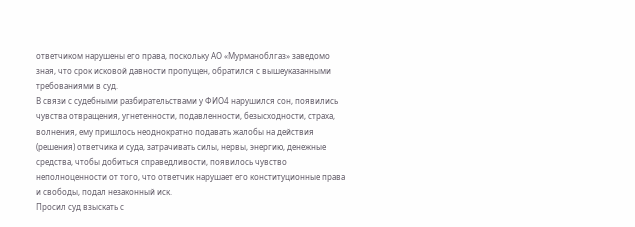ответчиком нарушены его права, поскольку АО «Мурманоблгаз» заведомо зная, что срок исковой давности пропущен, обратился с вышеуказанными требованиями в суд.
В связи с судебными разбирательствами у ФИО4 нарушился сон, появились чувства отвращения, угнетенности, подавленности, безысходности, страха, волнения, ему пришлось неоднократно подавать жалобы на действия (решения) ответчика и суда, затрачивать силы, нервы, энергию, денежные средства, чтобы добиться справедливости, появилось чувство неполноценности от того, что ответчик нарушает его конституционные права и свободы, подал незаконный иск.
Просил суд взыскать с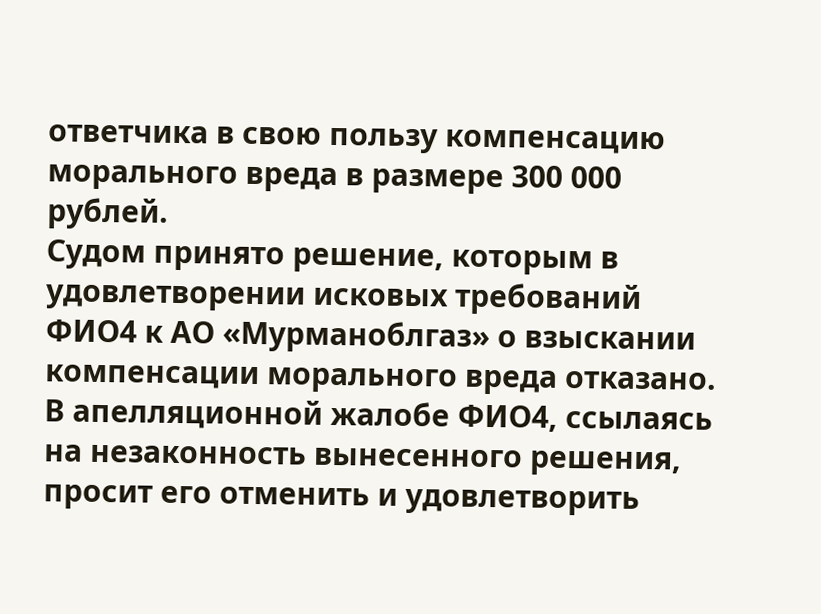ответчика в свою пользу компенсацию морального вреда в размере 300 000 рублей.
Судом принято решение, которым в удовлетворении исковых требований ФИО4 к АО «Мурманоблгаз» о взыскании компенсации морального вреда отказано.
В апелляционной жалобе ФИО4, ссылаясь на незаконность вынесенного решения, просит его отменить и удовлетворить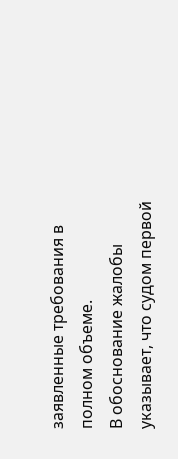заявленные требования в полном объеме.
В обоснование жалобы указывает, что судом первой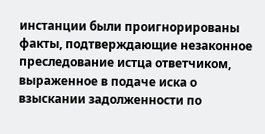инстанции были проигнорированы факты, подтверждающие незаконное преследование истца ответчиком, выраженное в подаче иска о взыскании задолженности по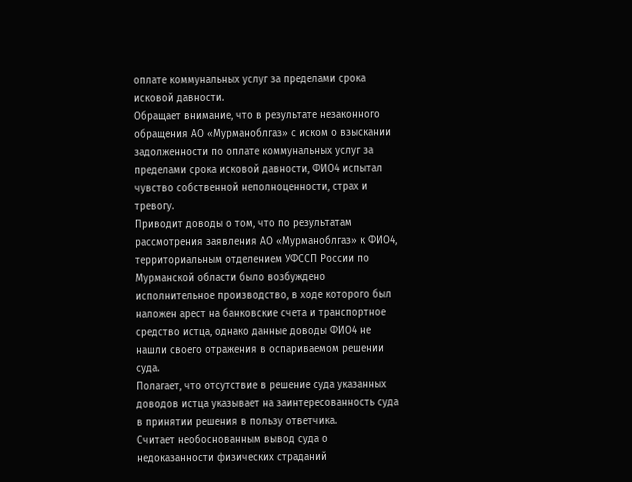оплате коммунальных услуг за пределами срока исковой давности.
Обращает внимание, что в результате незаконного обращения АО «Мурманоблгаз» с иском о взыскании задолженности по оплате коммунальных услуг за пределами срока исковой давности, ФИО4 испытал чувство собственной неполноценности, страх и тревогу.
Приводит доводы о том, что по результатам рассмотрения заявления АО «Мурманоблгаз» к ФИО4, территориальным отделением УФССП России по Мурманской области было возбуждено исполнительное производство, в ходе которого был наложен арест на банковские счета и транспортное средство истца, однако данные доводы ФИО4 не нашли своего отражения в оспариваемом решении суда.
Полагает, что отсутствие в решение суда указанных доводов истца указывает на заинтересованность суда в принятии решения в пользу ответчика.
Считает необоснованным вывод суда о недоказанности физических страданий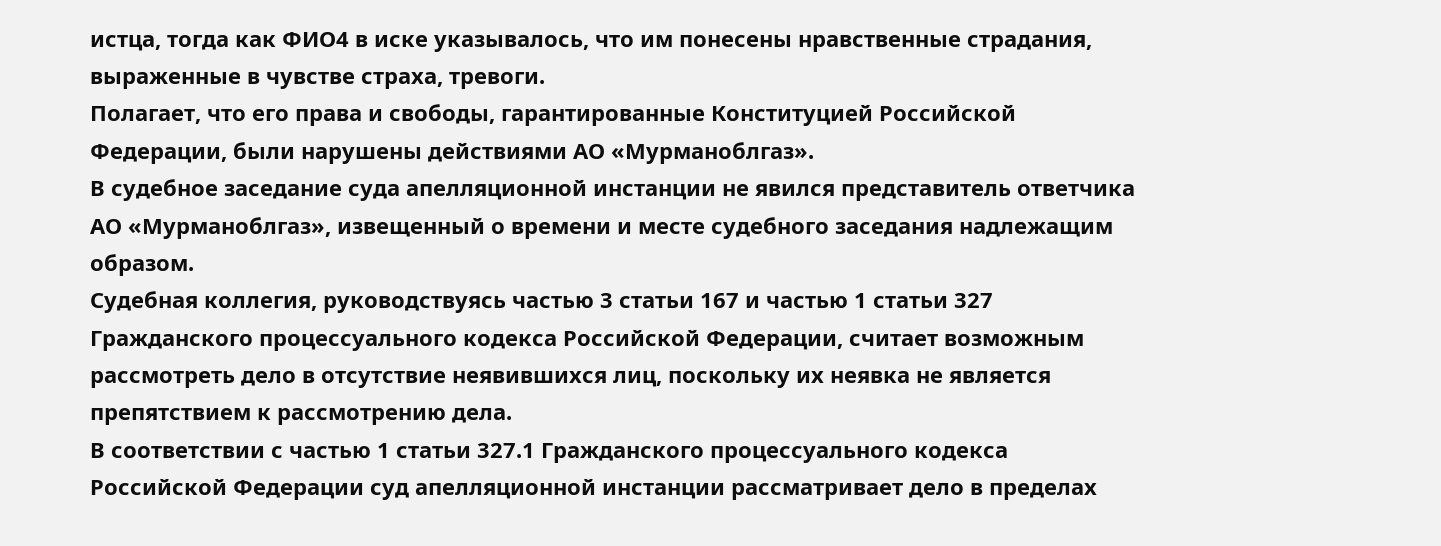истца, тогда как ФИО4 в иске указывалось, что им понесены нравственные страдания, выраженные в чувстве страха, тревоги.
Полагает, что его права и свободы, гарантированные Конституцией Российской Федерации, были нарушены действиями АО «Мурманоблгаз».
В судебное заседание суда апелляционной инстанции не явился представитель ответчика АО «Мурманоблгаз», извещенный о времени и месте судебного заседания надлежащим образом.
Судебная коллегия, руководствуясь частью 3 статьи 167 и частью 1 статьи 327 Гражданского процессуального кодекса Российской Федерации, считает возможным рассмотреть дело в отсутствие неявившихся лиц, поскольку их неявка не является препятствием к рассмотрению дела.
В соответствии с частью 1 статьи 327.1 Гражданского процессуального кодекса Российской Федерации суд апелляционной инстанции рассматривает дело в пределах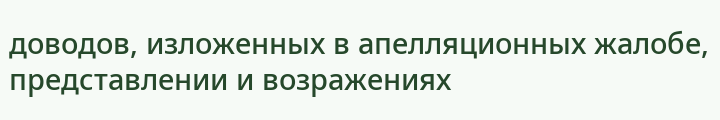доводов, изложенных в апелляционных жалобе, представлении и возражениях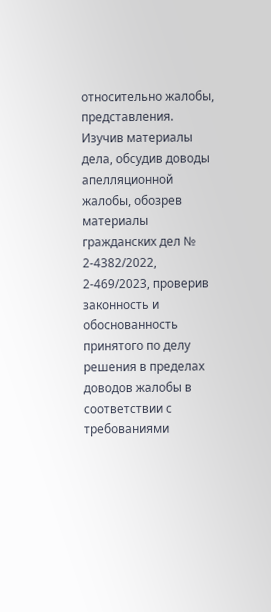относительно жалобы, представления.
Изучив материалы дела, обсудив доводы апелляционной жалобы, обозрев материалы гражданских дел № 2-4382/2022, 2-469/2023, проверив законность и обоснованность принятого по делу решения в пределах доводов жалобы в соответствии с требованиями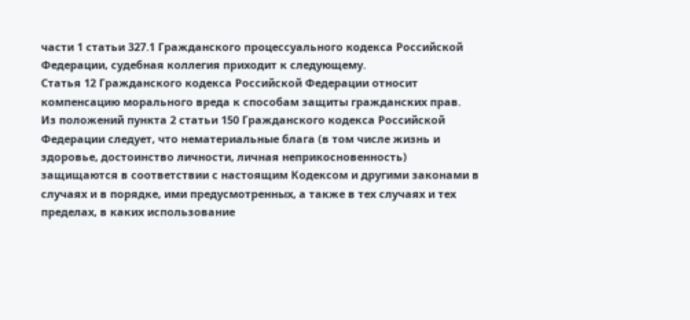части 1 статьи 327.1 Гражданского процессуального кодекса Российской Федерации, судебная коллегия приходит к следующему.
Статья 12 Гражданского кодекса Российской Федерации относит компенсацию морального вреда к способам защиты гражданских прав.
Из положений пункта 2 статьи 150 Гражданского кодекса Российской Федерации следует, что нематериальные блага (в том числе жизнь и здоровье, достоинство личности, личная неприкосновенность) защищаются в соответствии с настоящим Кодексом и другими законами в случаях и в порядке, ими предусмотренных, а также в тех случаях и тех пределах, в каких использование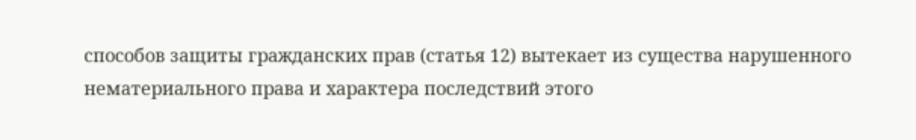способов защиты гражданских прав (статья 12) вытекает из существа нарушенного нематериального права и характера последствий этого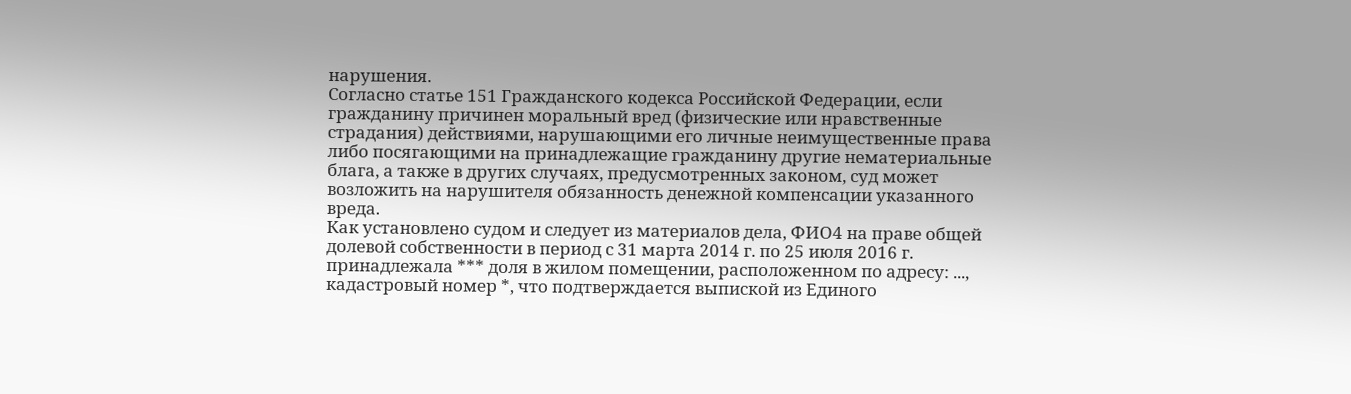нарушения.
Согласно статье 151 Гражданского кодекса Российской Федерации, если гражданину причинен моральный вред (физические или нравственные страдания) действиями, нарушающими его личные неимущественные права либо посягающими на принадлежащие гражданину другие нематериальные блага, а также в других случаях, предусмотренных законом, суд может возложить на нарушителя обязанность денежной компенсации указанного вреда.
Как установлено судом и следует из материалов дела, ФИО4 на праве общей долевой собственности в период с 31 марта 2014 г. по 25 июля 2016 г. принадлежала *** доля в жилом помещении, расположенном по адресу: ..., кадастровый номер *, что подтверждается выпиской из Единого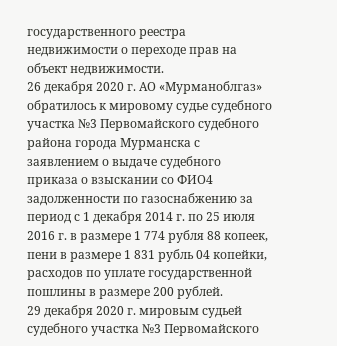государственного реестра недвижимости о переходе прав на объект недвижимости.
26 декабря 2020 г. АО «Мурманоблгаз» обратилось к мировому судье судебного участка №3 Первомайского судебного района города Мурманска с заявлением о выдаче судебного приказа о взыскании со ФИО4 задолженности по газоснабжению за период с 1 декабря 2014 г. по 25 июля 2016 г. в размере 1 774 рубля 88 копеек, пени в размере 1 831 рубль 04 копейки, расходов по уплате государственной пошлины в размере 200 рублей.
29 декабря 2020 г. мировым судьей судебного участка №3 Первомайского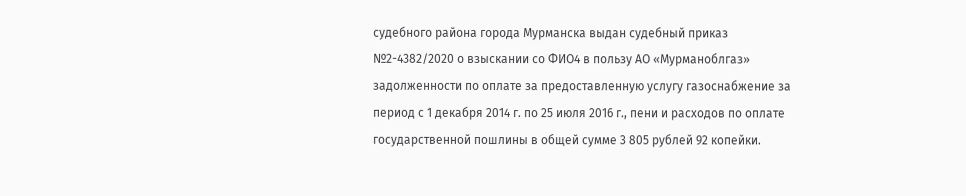судебного района города Мурманска выдан судебный приказ №2-4382/2020 о взыскании со ФИО4 в пользу АО «Мурманоблгаз» задолженности по оплате за предоставленную услугу газоснабжение за период с 1 декабря 2014 г. по 25 июля 2016 г., пени и расходов по оплате государственной пошлины в общей сумме 3 805 рублей 92 копейки.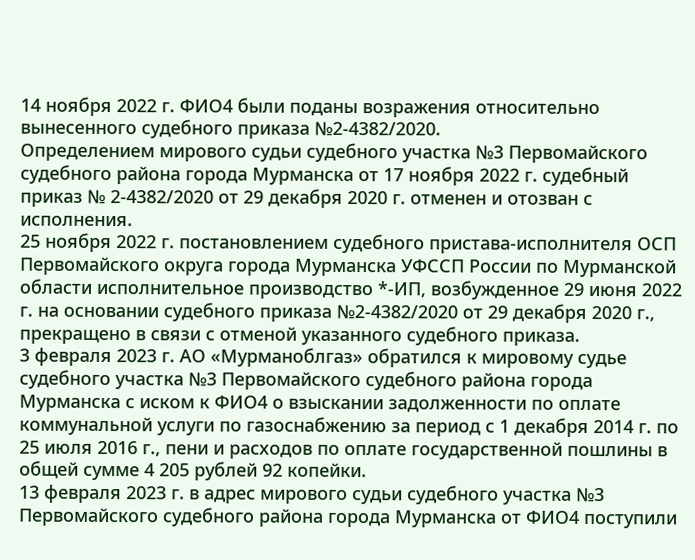14 ноября 2022 г. ФИО4 были поданы возражения относительно вынесенного судебного приказа №2-4382/2020.
Определением мирового судьи судебного участка №3 Первомайского судебного района города Мурманска от 17 ноября 2022 г. судебный приказ № 2-4382/2020 от 29 декабря 2020 г. отменен и отозван с исполнения.
25 ноября 2022 г. постановлением судебного пристава-исполнителя ОСП Первомайского округа города Мурманска УФССП России по Мурманской области исполнительное производство *-ИП, возбужденное 29 июня 2022 г. на основании судебного приказа №2-4382/2020 от 29 декабря 2020 г., прекращено в связи с отменой указанного судебного приказа.
3 февраля 2023 г. АО «Мурманоблгаз» обратился к мировому судье судебного участка №3 Первомайского судебного района города Мурманска с иском к ФИО4 о взыскании задолженности по оплате коммунальной услуги по газоснабжению за период с 1 декабря 2014 г. по 25 июля 2016 г., пени и расходов по оплате государственной пошлины в общей сумме 4 205 рублей 92 копейки.
13 февраля 2023 г. в адрес мирового судьи судебного участка №3 Первомайского судебного района города Мурманска от ФИО4 поступили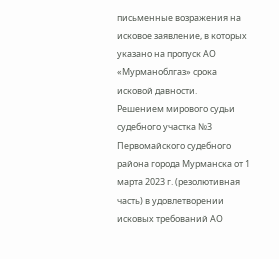письменные возражения на исковое заявление, в которых указано на пропуск АО «Мурманоблгаз» срока исковой давности.
Решением мирового судьи судебного участка №3 Первомайского судебного района города Мурманска от 1 марта 2023 г. (резолютивная часть) в удовлетворении исковых требований АО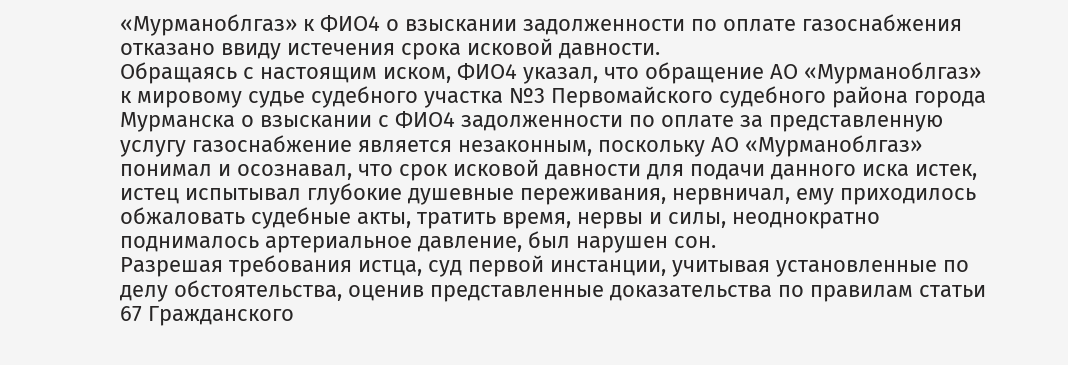«Мурманоблгаз» к ФИО4 о взыскании задолженности по оплате газоснабжения отказано ввиду истечения срока исковой давности.
Обращаясь с настоящим иском, ФИО4 указал, что обращение АО «Мурманоблгаз» к мировому судье судебного участка №3 Первомайского судебного района города Мурманска о взыскании с ФИО4 задолженности по оплате за представленную услугу газоснабжение является незаконным, поскольку АО «Мурманоблгаз» понимал и осознавал, что срок исковой давности для подачи данного иска истек, истец испытывал глубокие душевные переживания, нервничал, ему приходилось обжаловать судебные акты, тратить время, нервы и силы, неоднократно поднималось артериальное давление, был нарушен сон.
Разрешая требования истца, суд первой инстанции, учитывая установленные по делу обстоятельства, оценив представленные доказательства по правилам статьи 67 Гражданского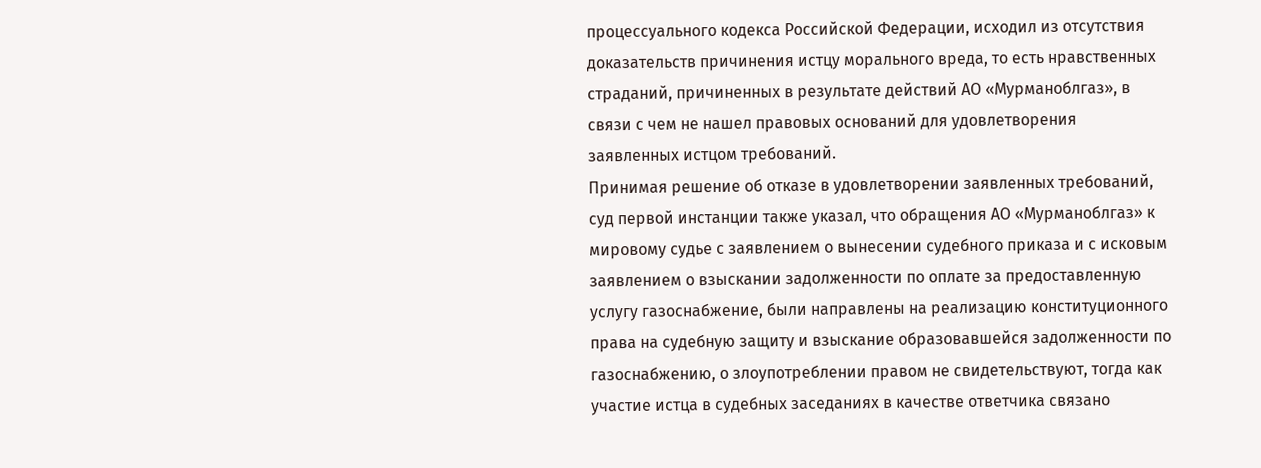процессуального кодекса Российской Федерации, исходил из отсутствия доказательств причинения истцу морального вреда, то есть нравственных страданий, причиненных в результате действий АО «Мурманоблгаз», в связи с чем не нашел правовых оснований для удовлетворения заявленных истцом требований.
Принимая решение об отказе в удовлетворении заявленных требований, суд первой инстанции также указал, что обращения АО «Мурманоблгаз» к мировому судье с заявлением о вынесении судебного приказа и с исковым заявлением о взыскании задолженности по оплате за предоставленную услугу газоснабжение, были направлены на реализацию конституционного права на судебную защиту и взыскание образовавшейся задолженности по газоснабжению, о злоупотреблении правом не свидетельствуют, тогда как участие истца в судебных заседаниях в качестве ответчика связано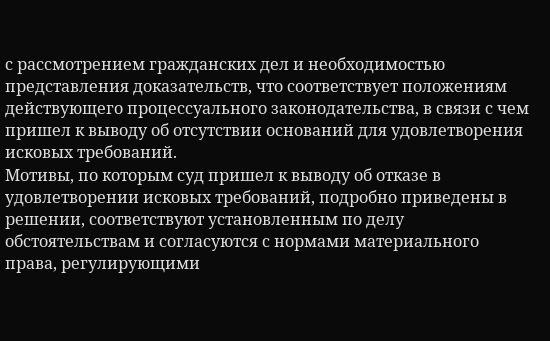с рассмотрением гражданских дел и необходимостью представления доказательств, что соответствует положениям действующего процессуального законодательства, в связи с чем пришел к выводу об отсутствии оснований для удовлетворения исковых требований.
Мотивы, по которым суд пришел к выводу об отказе в удовлетворении исковых требований, подробно приведены в решении, соответствуют установленным по делу обстоятельствам и согласуются с нормами материального права, регулирующими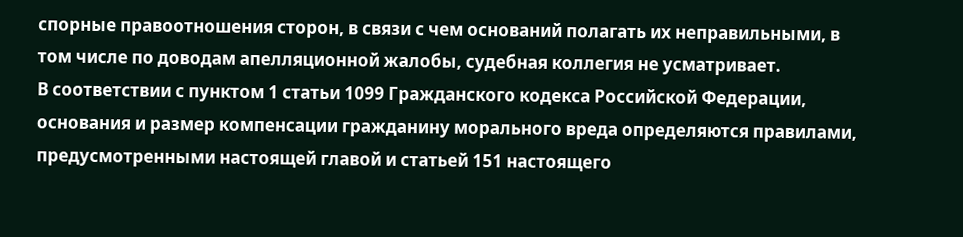спорные правоотношения сторон, в связи с чем оснований полагать их неправильными, в том числе по доводам апелляционной жалобы, судебная коллегия не усматривает.
В соответствии с пунктом 1 статьи 1099 Гражданского кодекса Российской Федерации, основания и размер компенсации гражданину морального вреда определяются правилами, предусмотренными настоящей главой и статьей 151 настоящего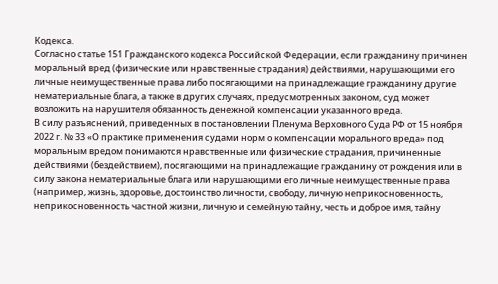Кодекса.
Согласно статье 151 Гражданского кодекса Российской Федерации, если гражданину причинен моральный вред (физические или нравственные страдания) действиями, нарушающими его личные неимущественные права либо посягающими на принадлежащие гражданину другие нематериальные блага, а также в других случаях, предусмотренных законом, суд может возложить на нарушителя обязанность денежной компенсации указанного вреда.
В силу разъяснений, приведенных в постановлении Пленума Верховного Суда РФ от 15 ноября 2022 г. № 33 «О практике применения судами норм о компенсации морального вреда» под моральным вредом понимаются нравственные или физические страдания, причиненные действиями (бездействием), посягающими на принадлежащие гражданину от рождения или в силу закона нематериальные блага или нарушающими его личные неимущественные права (например, жизнь, здоровье, достоинство личности, свободу, личную неприкосновенность, неприкосновенность частной жизни, личную и семейную тайну, честь и доброе имя, тайну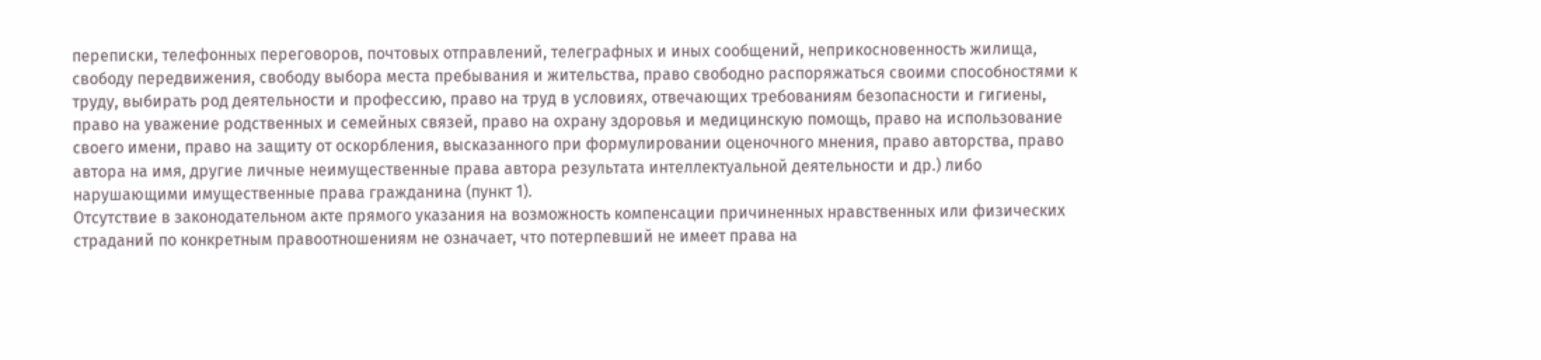переписки, телефонных переговоров, почтовых отправлений, телеграфных и иных сообщений, неприкосновенность жилища, свободу передвижения, свободу выбора места пребывания и жительства, право свободно распоряжаться своими способностями к труду, выбирать род деятельности и профессию, право на труд в условиях, отвечающих требованиям безопасности и гигиены, право на уважение родственных и семейных связей, право на охрану здоровья и медицинскую помощь, право на использование своего имени, право на защиту от оскорбления, высказанного при формулировании оценочного мнения, право авторства, право автора на имя, другие личные неимущественные права автора результата интеллектуальной деятельности и др.) либо нарушающими имущественные права гражданина (пункт 1).
Отсутствие в законодательном акте прямого указания на возможность компенсации причиненных нравственных или физических страданий по конкретным правоотношениям не означает, что потерпевший не имеет права на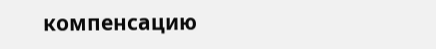компенсацию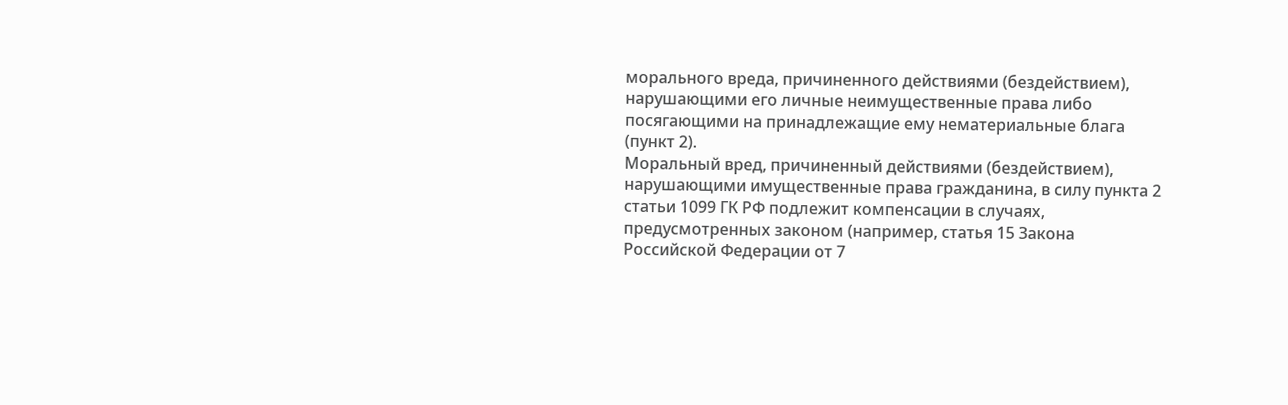морального вреда, причиненного действиями (бездействием), нарушающими его личные неимущественные права либо посягающими на принадлежащие ему нематериальные блага (пункт 2).
Моральный вред, причиненный действиями (бездействием), нарушающими имущественные права гражданина, в силу пункта 2 статьи 1099 ГК РФ подлежит компенсации в случаях, предусмотренных законом (например, статья 15 Закона Российской Федерации от 7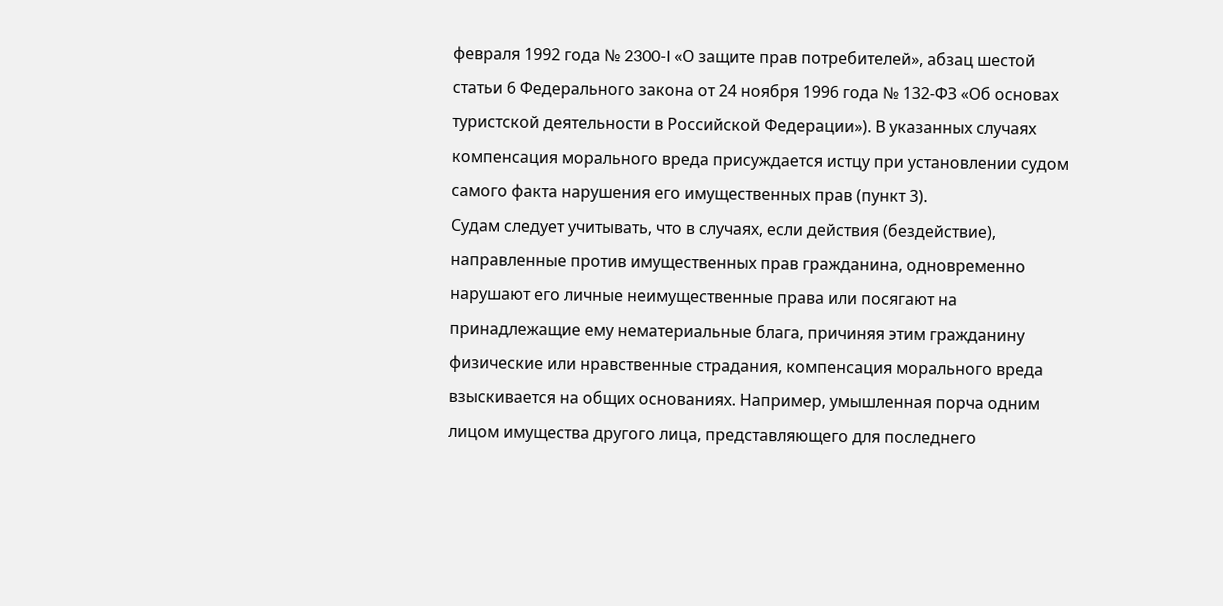февраля 1992 года № 2300-I «О защите прав потребителей», абзац шестой статьи 6 Федерального закона от 24 ноября 1996 года № 132-ФЗ «Об основах туристской деятельности в Российской Федерации»). В указанных случаях компенсация морального вреда присуждается истцу при установлении судом самого факта нарушения его имущественных прав (пункт 3).
Судам следует учитывать, что в случаях, если действия (бездействие), направленные против имущественных прав гражданина, одновременно нарушают его личные неимущественные права или посягают на принадлежащие ему нематериальные блага, причиняя этим гражданину физические или нравственные страдания, компенсация морального вреда взыскивается на общих основаниях. Например, умышленная порча одним лицом имущества другого лица, представляющего для последнего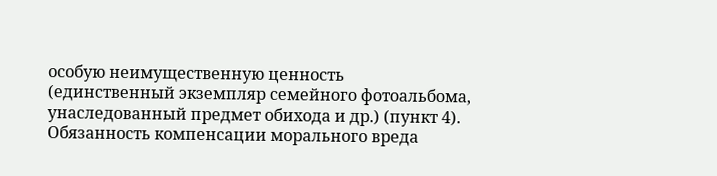особую неимущественную ценность (единственный экземпляр семейного фотоальбома, унаследованный предмет обихода и др.) (пункт 4).
Обязанность компенсации морального вреда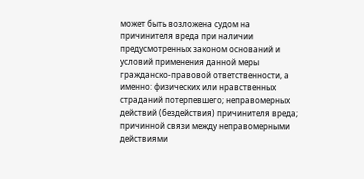может быть возложена судом на причинителя вреда при наличии предусмотренных законом оснований и условий применения данной меры гражданско-правовой ответственности, а именно: физических или нравственных страданий потерпевшего; неправомерных действий (бездействия) причинителя вреда; причинной связи между неправомерными действиями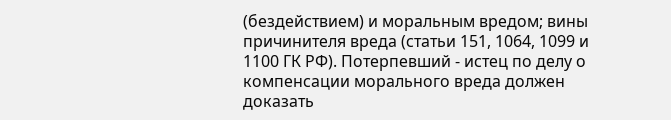(бездействием) и моральным вредом; вины причинителя вреда (статьи 151, 1064, 1099 и 1100 ГК РФ). Потерпевший - истец по делу о компенсации морального вреда должен доказать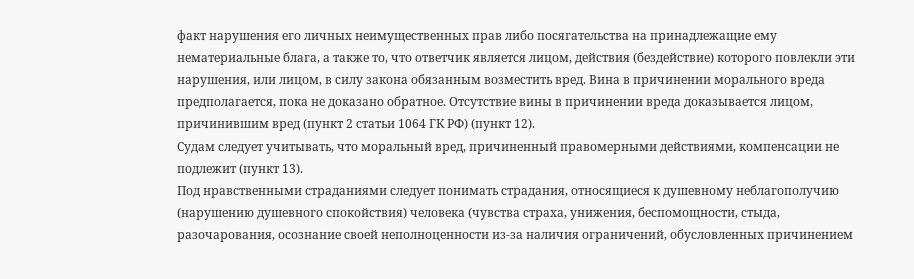факт нарушения его личных неимущественных прав либо посягательства на принадлежащие ему нематериальные блага, а также то, что ответчик является лицом, действия (бездействие) которого повлекли эти нарушения, или лицом, в силу закона обязанным возместить вред. Вина в причинении морального вреда предполагается, пока не доказано обратное. Отсутствие вины в причинении вреда доказывается лицом, причинившим вред (пункт 2 статьи 1064 ГК РФ) (пункт 12).
Судам следует учитывать, что моральный вред, причиненный правомерными действиями, компенсации не подлежит (пункт 13).
Под нравственными страданиями следует понимать страдания, относящиеся к душевному неблагополучию (нарушению душевного спокойствия) человека (чувства страха, унижения, беспомощности, стыда, разочарования, осознание своей неполноценности из-за наличия ограничений, обусловленных причинением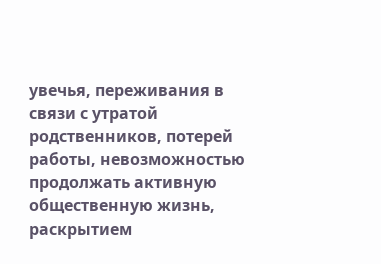увечья, переживания в связи с утратой родственников, потерей работы, невозможностью продолжать активную общественную жизнь, раскрытием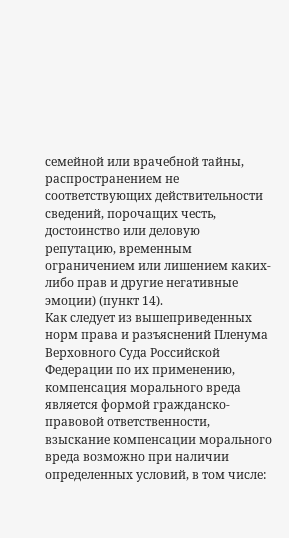семейной или врачебной тайны, распространением не соответствующих действительности сведений, порочащих честь, достоинство или деловую репутацию, временным ограничением или лишением каких-либо прав и другие негативные эмоции) (пункт 14).
Как следует из вышеприведенных норм права и разъяснений Пленума Верховного Суда Российской Федерации по их применению, компенсация морального вреда является формой гражданско-правовой ответственности, взыскание компенсации морального вреда возможно при наличии определенных условий, в том числе: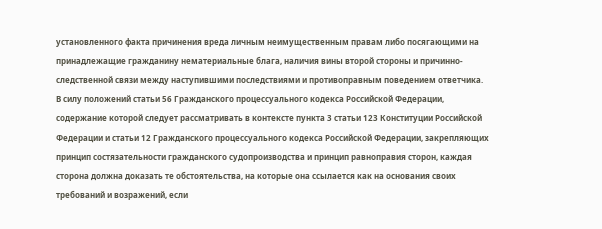установленного факта причинения вреда личным неимущественным правам либо посягающими на принадлежащие гражданину нематериальные блага, наличия вины второй стороны и причинно-следственной связи между наступившими последствиями и противоправным поведением ответчика.
В силу положений статьи 56 Гражданского процессуального кодекса Российской Федерации, содержание которой следует рассматривать в контексте пункта 3 статьи 123 Конституции Российской Федерации и статьи 12 Гражданского процессуального кодекса Российской Федерации, закрепляющих принцип состязательности гражданского судопроизводства и принцип равноправия сторон, каждая сторона должна доказать те обстоятельства, на которые она ссылается как на основания своих требований и возражений, если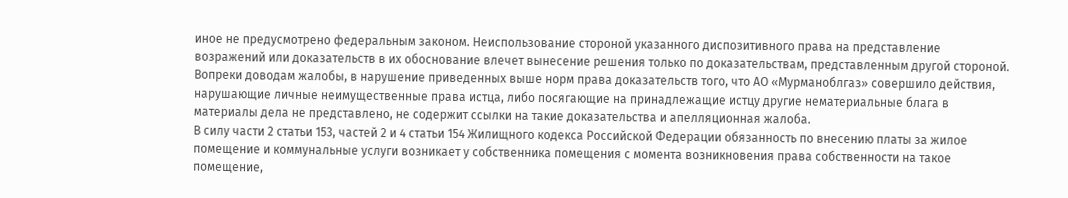иное не предусмотрено федеральным законом. Неиспользование стороной указанного диспозитивного права на представление возражений или доказательств в их обоснование влечет вынесение решения только по доказательствам, представленным другой стороной.
Вопреки доводам жалобы, в нарушение приведенных выше норм права доказательств того, что АО «Мурманоблгаз» совершило действия, нарушающие личные неимущественные права истца, либо посягающие на принадлежащие истцу другие нематериальные блага в материалы дела не представлено, не содержит ссылки на такие доказательства и апелляционная жалоба.
В силу части 2 статьи 153, частей 2 и 4 статьи 154 Жилищного кодекса Российской Федерации обязанность по внесению платы за жилое помещение и коммунальные услуги возникает у собственника помещения с момента возникновения права собственности на такое помещение,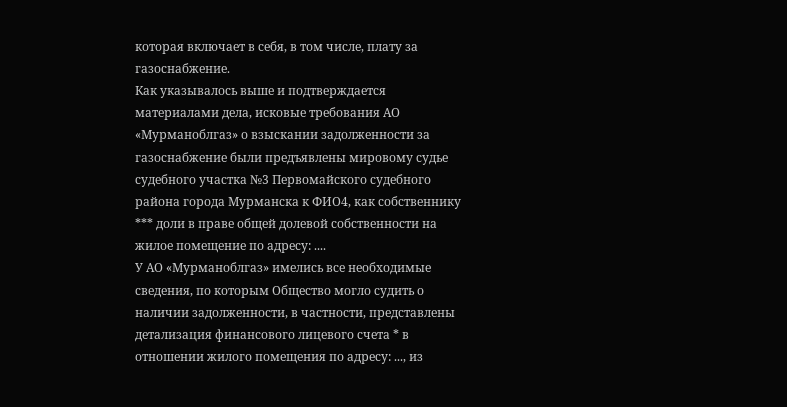которая включает в себя, в том числе, плату за газоснабжение.
Как указывалось выше и подтверждается материалами дела, исковые требования АО «Мурманоблгаз» о взыскании задолженности за газоснабжение были предъявлены мировому судье судебного участка №3 Первомайского судебного района города Мурманска к ФИО4, как собственнику *** доли в праве общей долевой собственности на жилое помещение по адресу: ....
У АО «Мурманоблгаз» имелись все необходимые сведения, по которым Общество могло судить о наличии задолженности, в частности, представлены детализация финансового лицевого счета * в отношении жилого помещения по адресу: ..., из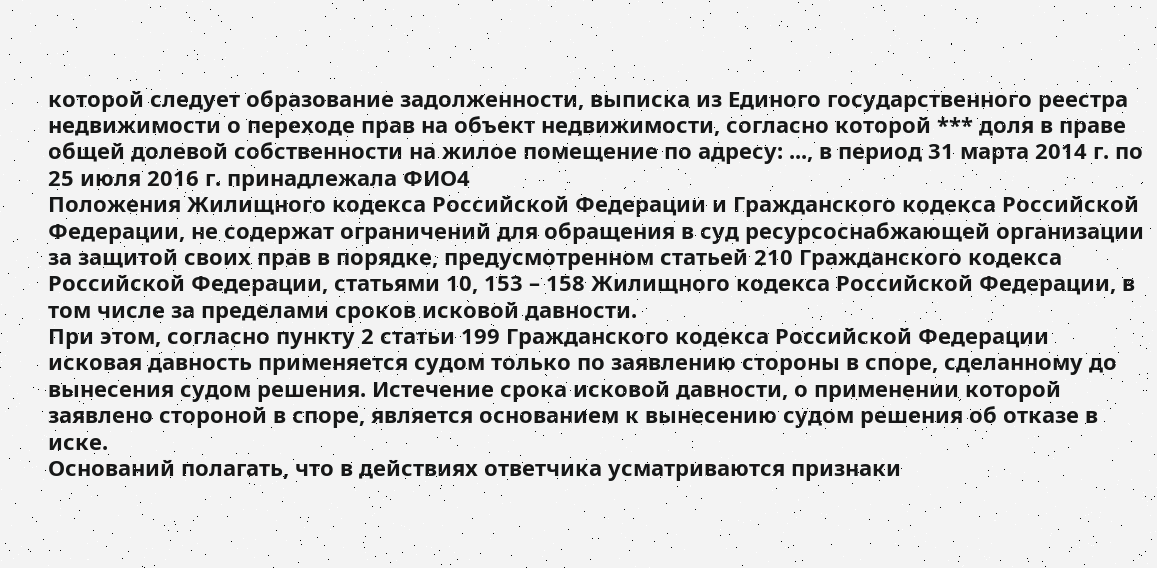которой следует образование задолженности, выписка из Единого государственного реестра недвижимости о переходе прав на объект недвижимости, согласно которой *** доля в праве общей долевой собственности на жилое помещение по адресу: ..., в период 31 марта 2014 г. по 25 июля 2016 г. принадлежала ФИО4
Положения Жилищного кодекса Российской Федерации и Гражданского кодекса Российской Федерации, не содержат ограничений для обращения в суд ресурсоснабжающей организации за защитой своих прав в порядке, предусмотренном статьей 210 Гражданского кодекса Российской Федерации, статьями 10, 153 – 158 Жилищного кодекса Российской Федерации, в том числе за пределами сроков исковой давности.
При этом, согласно пункту 2 статьи 199 Гражданского кодекса Российской Федерации исковая давность применяется судом только по заявлению стороны в споре, сделанному до вынесения судом решения. Истечение срока исковой давности, о применении которой заявлено стороной в споре, является основанием к вынесению судом решения об отказе в иске.
Оснований полагать, что в действиях ответчика усматриваются признаки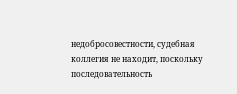недобросовестности, судебная коллегия не находит, поскольку последовательность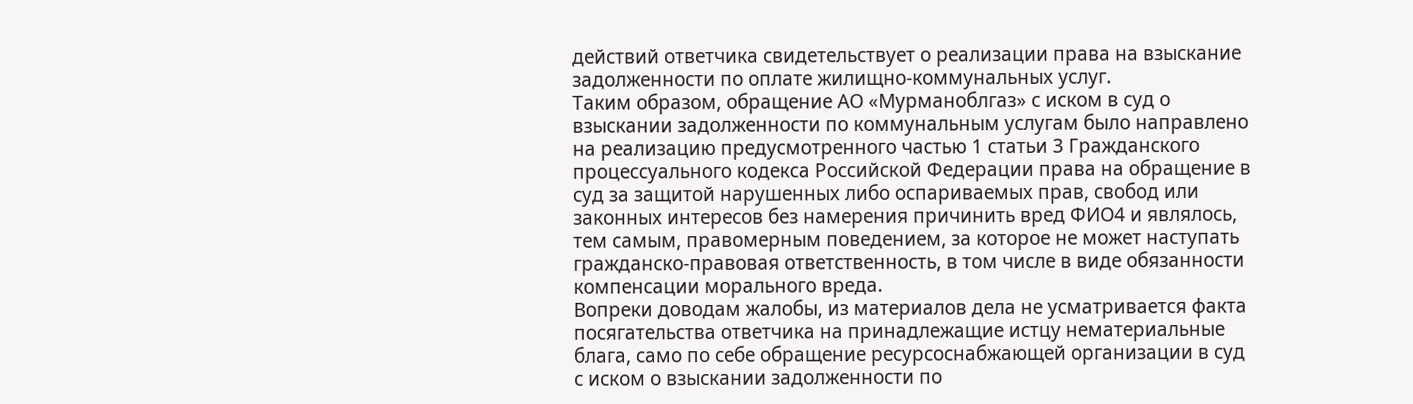действий ответчика свидетельствует о реализации права на взыскание задолженности по оплате жилищно-коммунальных услуг.
Таким образом, обращение АО «Мурманоблгаз» с иском в суд о взыскании задолженности по коммунальным услугам было направлено на реализацию предусмотренного частью 1 статьи 3 Гражданского процессуального кодекса Российской Федерации права на обращение в суд за защитой нарушенных либо оспариваемых прав, свобод или законных интересов без намерения причинить вред ФИО4 и являлось, тем самым, правомерным поведением, за которое не может наступать гражданско-правовая ответственность, в том числе в виде обязанности компенсации морального вреда.
Вопреки доводам жалобы, из материалов дела не усматривается факта посягательства ответчика на принадлежащие истцу нематериальные блага, само по себе обращение ресурсоснабжающей организации в суд с иском о взыскании задолженности по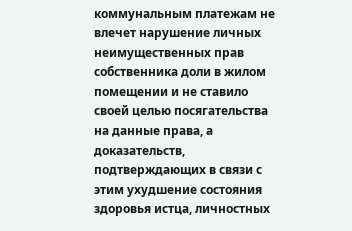коммунальным платежам не влечет нарушение личных неимущественных прав собственника доли в жилом помещении и не ставило своей целью посягательства на данные права, а доказательств, подтверждающих в связи с этим ухудшение состояния здоровья истца, личностных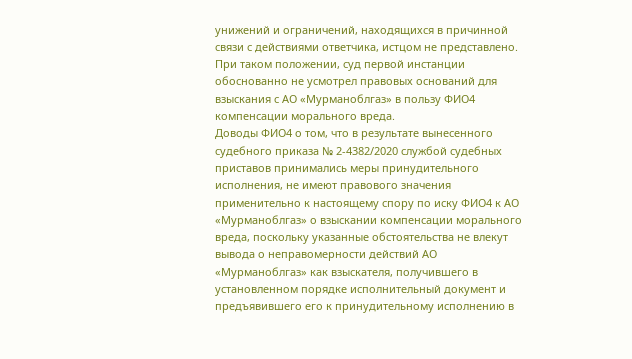унижений и ограничений, находящихся в причинной связи с действиями ответчика, истцом не представлено.
При таком положении, суд первой инстанции обоснованно не усмотрел правовых оснований для взыскания с АО «Мурманоблгаз» в пользу ФИО4 компенсации морального вреда.
Доводы ФИО4 о том, что в результате вынесенного судебного приказа № 2-4382/2020 службой судебных приставов принимались меры принудительного исполнения, не имеют правового значения применительно к настоящему спору по иску ФИО4 к АО «Мурманоблгаз» о взыскании компенсации морального вреда, поскольку указанные обстоятельства не влекут вывода о неправомерности действий АО «Мурманоблгаз» как взыскателя, получившего в установленном порядке исполнительный документ и предъявившего его к принудительному исполнению в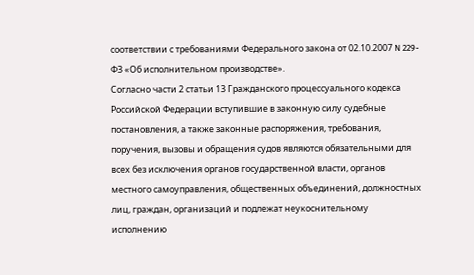соответствии с требованиями Федерального закона от 02.10.2007 N 229-ФЗ «Об исполнительном производстве».
Согласно части 2 статьи 13 Гражданского процессуального кодекса Российской Федерации вступившие в законную силу судебные постановления, а также законные распоряжения, требования, поручения, вызовы и обращения судов являются обязательными для всех без исключения органов государственной власти, органов местного самоуправления, общественных объединений, должностных лиц, граждан, организаций и подлежат неукоснительному исполнению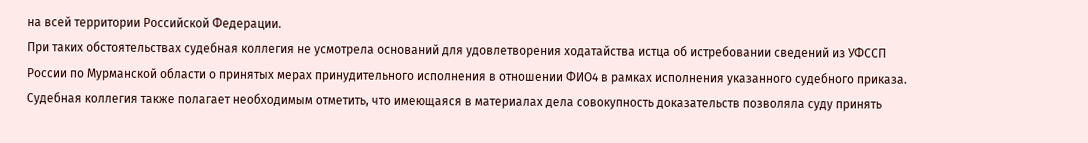на всей территории Российской Федерации.
При таких обстоятельствах судебная коллегия не усмотрела оснований для удовлетворения ходатайства истца об истребовании сведений из УФССП России по Мурманской области о принятых мерах принудительного исполнения в отношении ФИО4 в рамках исполнения указанного судебного приказа.
Судебная коллегия также полагает необходимым отметить, что имеющаяся в материалах дела совокупность доказательств позволяла суду принять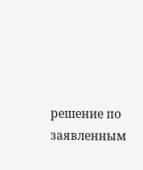решение по заявленным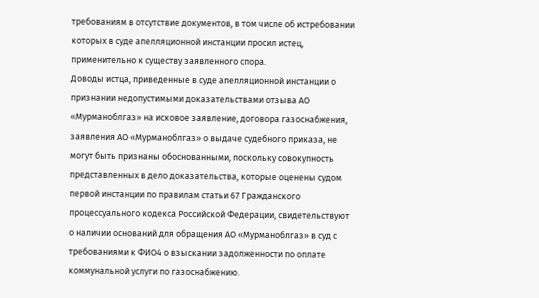требованиям в отсутствие документов, в том числе об истребовании которых в суде апелляционной инстанции просил истец, применительно к существу заявленного спора.
Доводы истца, приведенные в суде апелляционной инстанции о признании недопустимыми доказательствами отзыва АО «Мурманоблгаз» на исковое заявление, договора газоснабжения, заявления АО «Мурманоблгаз» о выдаче судебного приказа, не могут быть признаны обоснованными, поскольку совокупность представленных в дело доказательства, которые оценены судом первой инстанции по правилам статьи 67 Гражданского процессуального кодекса Российской Федерации, свидетельствуют о наличии оснований для обращения АО «Мурманоблгаз» в суд с требованиями к ФИО4 о взыскании задолженности по оплате коммунальной услуги по газоснабжению.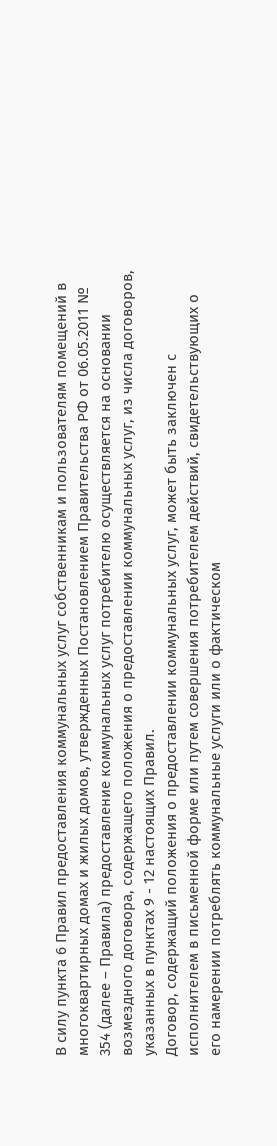В силу пункта 6 Правил предоставления коммунальных услуг собственникам и пользователям помещений в многоквартирных домах и жилых домов, утвержденных Постановлением Правительства РФ от 06.05.2011 № 354 (далее – Правила) предоставление коммунальных услуг потребителю осуществляется на основании возмездного договора, содержащего положения о предоставлении коммунальных услуг, из числа договоров, указанных в пунктах 9 - 12 настоящих Правил.
Договор, содержащий положения о предоставлении коммунальных услуг, может быть заключен с исполнителем в письменной форме или путем совершения потребителем действий, свидетельствующих о его намерении потреблять коммунальные услуги или о фактическом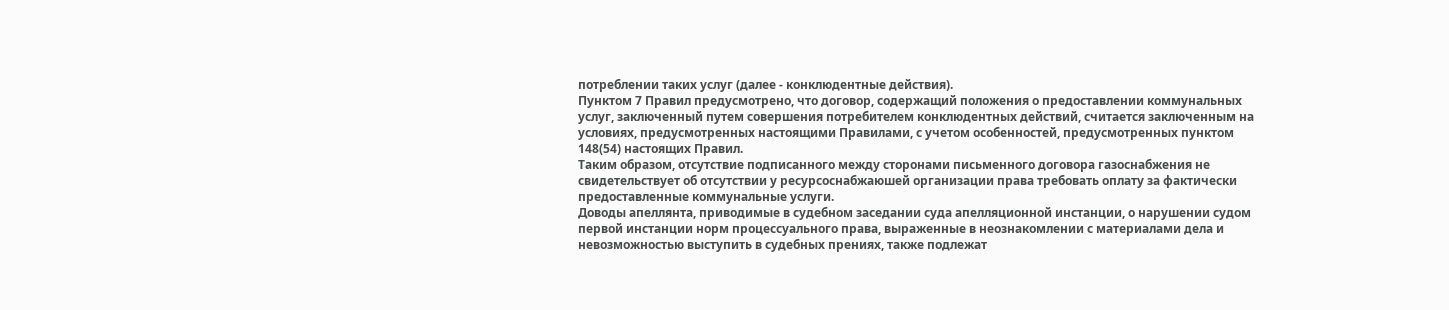потреблении таких услуг (далее - конклюдентные действия).
Пунктом 7 Правил предусмотрено, что договор, содержащий положения о предоставлении коммунальных услуг, заключенный путем совершения потребителем конклюдентных действий, считается заключенным на условиях, предусмотренных настоящими Правилами, с учетом особенностей, предусмотренных пунктом 148(54) настоящих Правил.
Таким образом, отсутствие подписанного между сторонами письменного договора газоснабжения не свидетельствует об отсутствии у ресурсоснабжаюшей организации права требовать оплату за фактически предоставленные коммунальные услуги.
Доводы апеллянта, приводимые в судебном заседании суда апелляционной инстанции, о нарушении судом первой инстанции норм процессуального права, выраженные в неознакомлении с материалами дела и невозможностью выступить в судебных прениях, также подлежат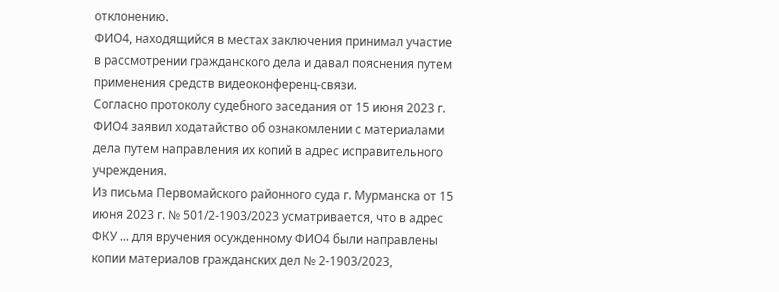отклонению.
ФИО4, находящийся в местах заключения принимал участие в рассмотрении гражданского дела и давал пояснения путем применения средств видеоконференц-связи.
Согласно протоколу судебного заседания от 15 июня 2023 г. ФИО4 заявил ходатайство об ознакомлении с материалами дела путем направления их копий в адрес исправительного учреждения.
Из письма Первомайского районного суда г. Мурманска от 15 июня 2023 г. № 501/2-1903/2023 усматривается, что в адрес ФКУ ... для вручения осужденному ФИО4 были направлены копии материалов гражданских дел № 2-1903/2023,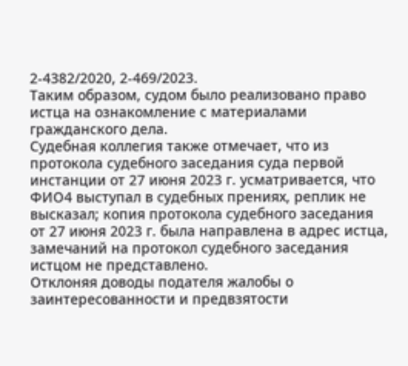2-4382/2020, 2-469/2023.
Таким образом, судом было реализовано право истца на ознакомление с материалами гражданского дела.
Судебная коллегия также отмечает, что из протокола судебного заседания суда первой инстанции от 27 июня 2023 г. усматривается, что ФИО4 выступал в судебных прениях, реплик не высказал; копия протокола судебного заседания от 27 июня 2023 г. была направлена в адрес истца, замечаний на протокол судебного заседания истцом не представлено.
Отклоняя доводы подателя жалобы о заинтересованности и предвзятости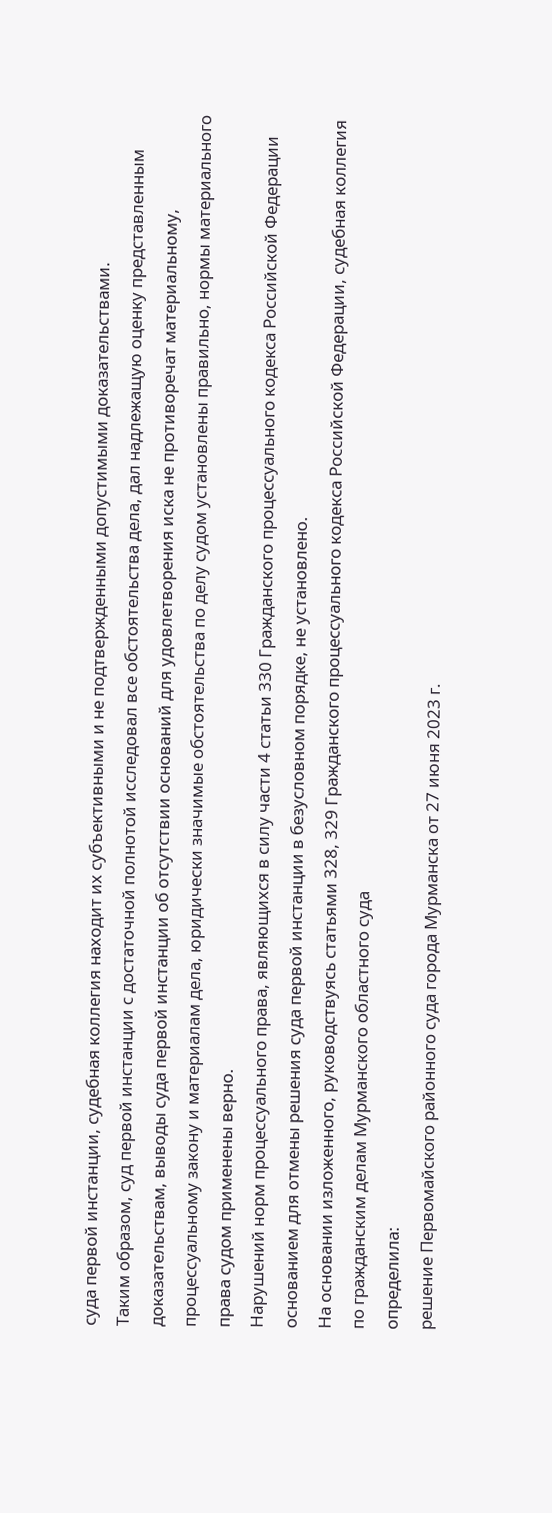суда первой инстанции, судебная коллегия находит их субъективными и не подтвержденными допустимыми доказательствами.
Таким образом, суд первой инстанции с достаточной полнотой исследовал все обстоятельства дела, дал надлежащую оценку представленным доказательствам, выводы суда первой инстанции об отсутствии оснований для удовлетворения иска не противоречат материальному, процессуальному закону и материалам дела, юридически значимые обстоятельства по делу судом установлены правильно, нормы материального права судом применены верно.
Нарушений норм процессуального права, являющихся в силу части 4 статьи 330 Гражданского процессуального кодекса Российской Федерации основанием для отмены решения суда первой инстанции в безусловном порядке, не установлено.
На основании изложенного, руководствуясь статьями 328, 329 Гражданского процессуального кодекса Российской Федерации, судебная коллегия по гражданским делам Мурманского областного суда
определила:
решение Первомайского районного суда города Мурманска от 27 июня 2023 г.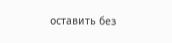оставить без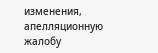изменения, апелляционную жалобу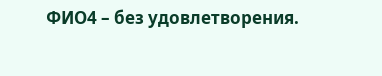ФИО4 – без удовлетворения.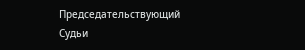Председательствующий
Судьи